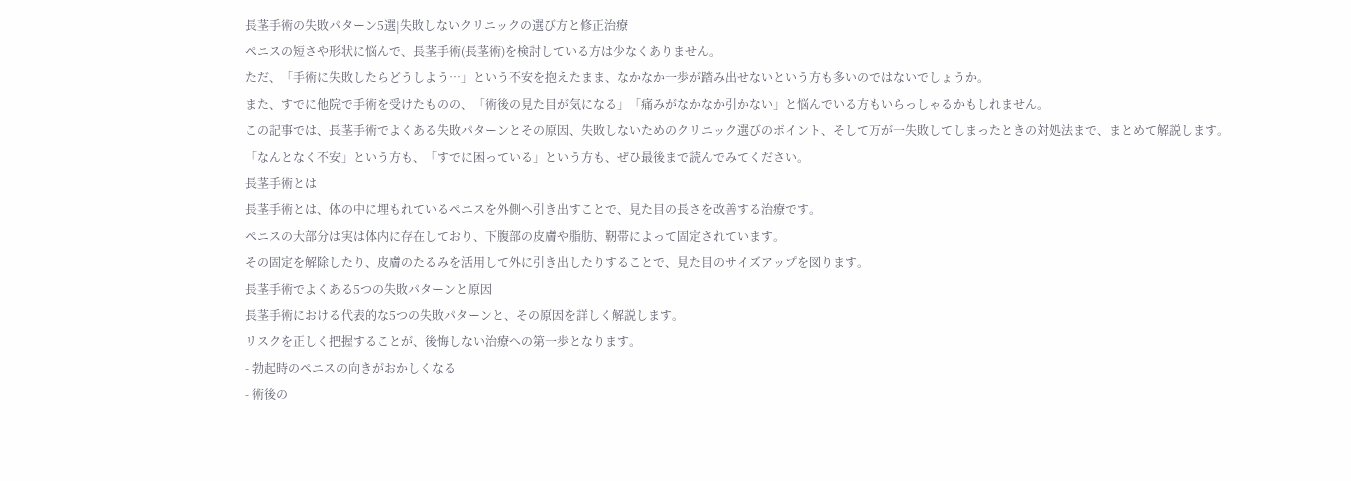長茎手術の失敗パターン5選|失敗しないクリニックの選び方と修正治療
ペニスの短さや形状に悩んで、長茎手術(長茎術)を検討している方は少なくありません。
ただ、「手術に失敗したらどうしよう…」という不安を抱えたまま、なかなか一歩が踏み出せないという方も多いのではないでしょうか。
また、すでに他院で手術を受けたものの、「術後の見た目が気になる」「痛みがなかなか引かない」と悩んでいる方もいらっしゃるかもしれません。
この記事では、長茎手術でよくある失敗パターンとその原因、失敗しないためのクリニック選びのポイント、そして万が一失敗してしまったときの対処法まで、まとめて解説します。
「なんとなく不安」という方も、「すでに困っている」という方も、ぜひ最後まで読んでみてください。
長茎手術とは
長茎手術とは、体の中に埋もれているペニスを外側へ引き出すことで、見た目の長さを改善する治療です。
ペニスの大部分は実は体内に存在しており、下腹部の皮膚や脂肪、靭帯によって固定されています。
その固定を解除したり、皮膚のたるみを活用して外に引き出したりすることで、見た目のサイズアップを図ります。
長茎手術でよくある5つの失敗パターンと原因
長茎手術における代表的な5つの失敗パターンと、その原因を詳しく解説します。
リスクを正しく把握することが、後悔しない治療への第一歩となります。
- 勃起時のペニスの向きがおかしくなる
- 術後の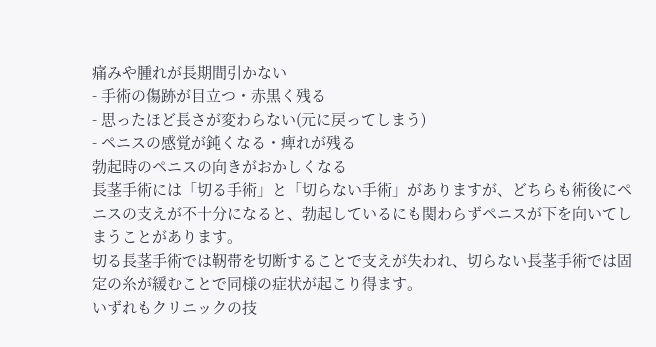痛みや腫れが長期間引かない
- 手術の傷跡が目立つ・赤黒く残る
- 思ったほど長さが変わらない(元に戻ってしまう)
- ペニスの感覚が鈍くなる・痺れが残る
勃起時のペニスの向きがおかしくなる
長茎手術には「切る手術」と「切らない手術」がありますが、どちらも術後にペニスの支えが不十分になると、勃起しているにも関わらずペニスが下を向いてしまうことがあります。
切る長茎手術では靭帯を切断することで支えが失われ、切らない長茎手術では固定の糸が緩むことで同様の症状が起こり得ます。
いずれもクリニックの技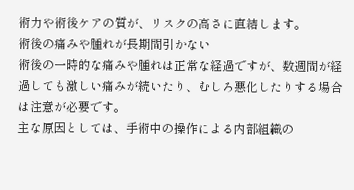術力や術後ケアの質が、リスクの高さに直結します。
術後の痛みや腫れが長期間引かない
術後の一時的な痛みや腫れは正常な経過ですが、数週間が経過しても激しい痛みが続いたり、むしろ悪化したりする場合は注意が必要です。
主な原因としては、手術中の操作による内部組織の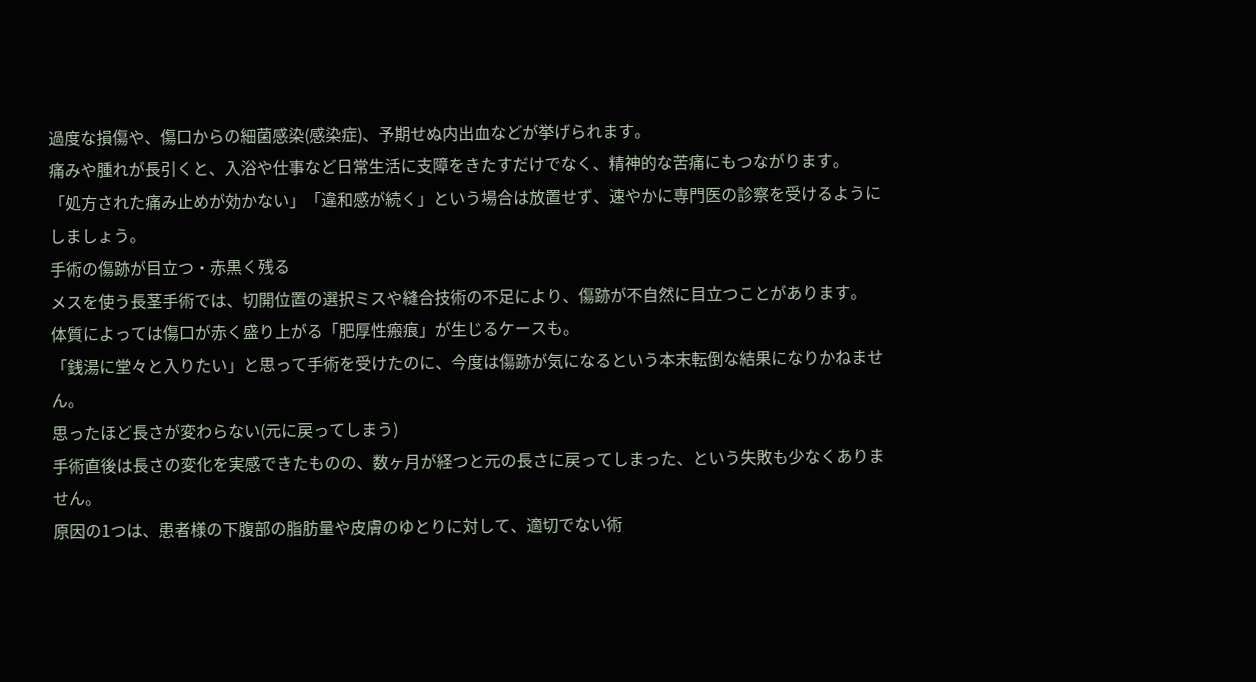過度な損傷や、傷口からの細菌感染(感染症)、予期せぬ内出血などが挙げられます。
痛みや腫れが長引くと、入浴や仕事など日常生活に支障をきたすだけでなく、精神的な苦痛にもつながります。
「処方された痛み止めが効かない」「違和感が続く」という場合は放置せず、速やかに専門医の診察を受けるようにしましょう。
手術の傷跡が目立つ・赤黒く残る
メスを使う長茎手術では、切開位置の選択ミスや縫合技術の不足により、傷跡が不自然に目立つことがあります。
体質によっては傷口が赤く盛り上がる「肥厚性瘢痕」が生じるケースも。
「銭湯に堂々と入りたい」と思って手術を受けたのに、今度は傷跡が気になるという本末転倒な結果になりかねません。
思ったほど長さが変わらない(元に戻ってしまう)
手術直後は長さの変化を実感できたものの、数ヶ月が経つと元の長さに戻ってしまった、という失敗も少なくありません。
原因の1つは、患者様の下腹部の脂肪量や皮膚のゆとりに対して、適切でない術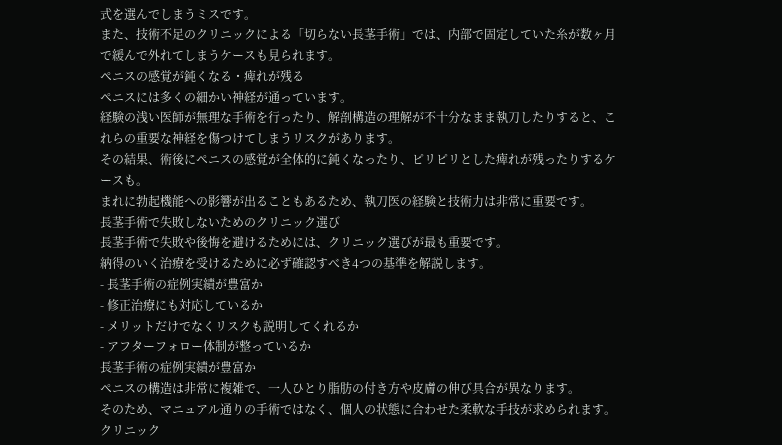式を選んでしまうミスです。
また、技術不足のクリニックによる「切らない長茎手術」では、内部で固定していた糸が数ヶ月で緩んで外れてしまうケースも見られます。
ペニスの感覚が鈍くなる・痺れが残る
ペニスには多くの細かい神経が通っています。
経験の浅い医師が無理な手術を行ったり、解剖構造の理解が不十分なまま執刀したりすると、これらの重要な神経を傷つけてしまうリスクがあります。
その結果、術後にペニスの感覚が全体的に鈍くなったり、ピリピリとした痺れが残ったりするケースも。
まれに勃起機能への影響が出ることもあるため、執刀医の経験と技術力は非常に重要です。
長茎手術で失敗しないためのクリニック選び
長茎手術で失敗や後悔を避けるためには、クリニック選びが最も重要です。
納得のいく治療を受けるために必ず確認すべき4つの基準を解説します。
- 長茎手術の症例実績が豊富か
- 修正治療にも対応しているか
- メリットだけでなくリスクも説明してくれるか
- アフターフォロー体制が整っているか
長茎手術の症例実績が豊富か
ペニスの構造は非常に複雑で、一人ひとり脂肪の付き方や皮膚の伸び具合が異なります。
そのため、マニュアル通りの手術ではなく、個人の状態に合わせた柔軟な手技が求められます。
クリニック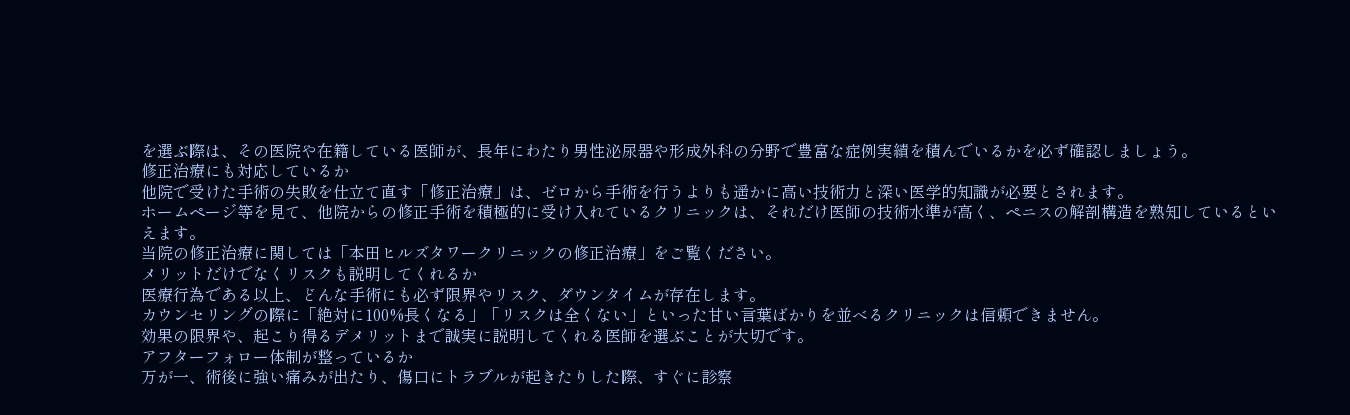を選ぶ際は、その医院や在籍している医師が、長年にわたり男性泌尿器や形成外科の分野で豊富な症例実績を積んでいるかを必ず確認しましょう。
修正治療にも対応しているか
他院で受けた手術の失敗を仕立て直す「修正治療」は、ゼロから手術を行うよりも遥かに高い技術力と深い医学的知識が必要とされます。
ホームページ等を見て、他院からの修正手術を積極的に受け入れているクリニックは、それだけ医師の技術水準が高く、ペニスの解剖構造を熟知しているといえます。
当院の修正治療に関しては「本田ヒルズタワークリニックの修正治療」をご覧ください。
メリットだけでなくリスクも説明してくれるか
医療行為である以上、どんな手術にも必ず限界やリスク、ダウンタイムが存在します。
カウンセリングの際に「絶対に100%長くなる」「リスクは全くない」といった甘い言葉ばかりを並べるクリニックは信頼できません。
効果の限界や、起こり得るデメリットまで誠実に説明してくれる医師を選ぶことが大切です。
アフターフォロー体制が整っているか
万が一、術後に強い痛みが出たり、傷口にトラブルが起きたりした際、すぐに診察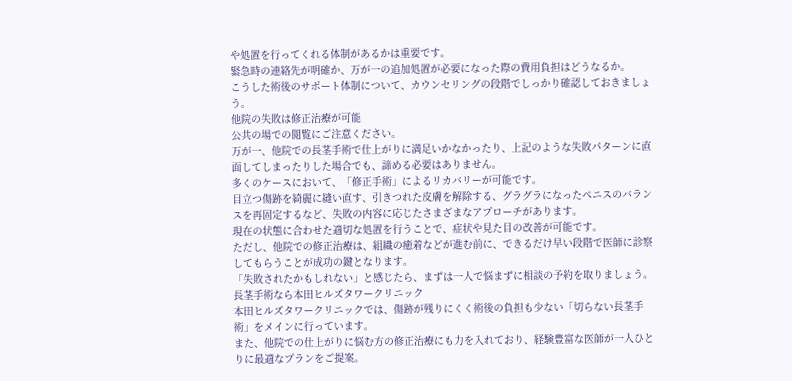や処置を行ってくれる体制があるかは重要です。
緊急時の連絡先が明確か、万が一の追加処置が必要になった際の費用負担はどうなるか。
こうした術後のサポート体制について、カウンセリングの段階でしっかり確認しておきましょう。
他院の失敗は修正治療が可能
公共の場での閲覧にご注意ください。
万が一、他院での長茎手術で仕上がりに満足いかなかったり、上記のような失敗パターンに直面してしまったりした場合でも、諦める必要はありません。
多くのケースにおいて、「修正手術」によるリカバリーが可能です。
目立つ傷跡を綺麗に縫い直す、引きつれた皮膚を解除する、グラグラになったペニスのバランスを再固定するなど、失敗の内容に応じたさまざまなアプローチがあります。
現在の状態に合わせた適切な処置を行うことで、症状や見た目の改善が可能です。
ただし、他院での修正治療は、組織の癒着などが進む前に、できるだけ早い段階で医師に診察してもらうことが成功の鍵となります。
「失敗されたかもしれない」と感じたら、まずは一人で悩まずに相談の予約を取りましょう。
長茎手術なら本田ヒルズタワークリニック
本田ヒルズタワークリニックでは、傷跡が残りにくく術後の負担も少ない「切らない長茎手術」をメインに行っています。
また、他院での仕上がりに悩む方の修正治療にも力を入れており、経験豊富な医師が一人ひとりに最適なプランをご提案。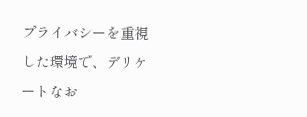プライバシーを重視した環境で、デリケートなお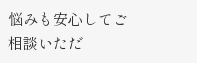悩みも安心してご相談いただ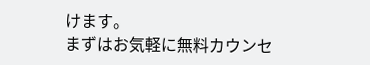けます。
まずはお気軽に無料カウンセ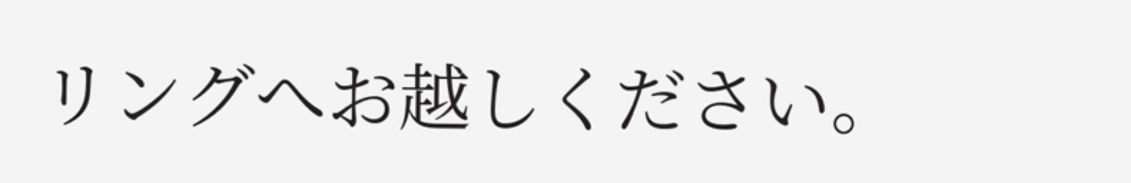リングへお越しください。